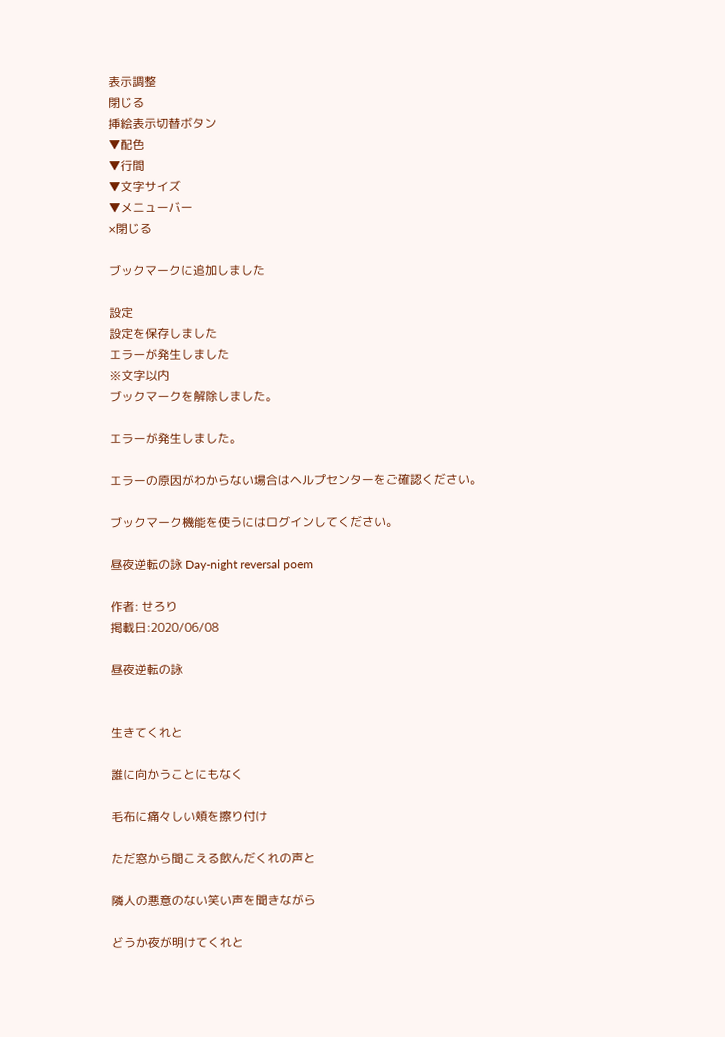表示調整
閉じる
挿絵表示切替ボタン
▼配色
▼行間
▼文字サイズ
▼メニューバー
×閉じる

ブックマークに追加しました

設定
設定を保存しました
エラーが発生しました
※文字以内
ブックマークを解除しました。

エラーが発生しました。

エラーの原因がわからない場合はヘルプセンターをご確認ください。

ブックマーク機能を使うにはログインしてください。

昼夜逆転の詠 Day-night reversal poem

作者: せろり
掲載日:2020/06/08

昼夜逆転の詠


生きてくれと

誰に向かうことにもなく

毛布に痛々しい頬を擦り付け

ただ窓から聞こえる飲んだくれの声と

隣人の悪意のない笑い声を聞きながら

どうか夜が明けてくれと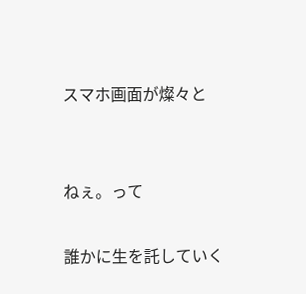スマホ画面が燦々と


ねぇ。って

誰かに生を託していく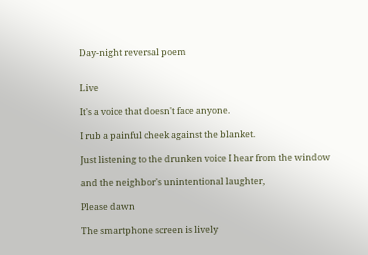Day-night reversal poem


Live

It's a voice that doesn't face anyone.

I rub a painful cheek against the blanket.

Just listening to the drunken voice I hear from the window

and the neighbor's unintentional laughter,

Please dawn

The smartphone screen is lively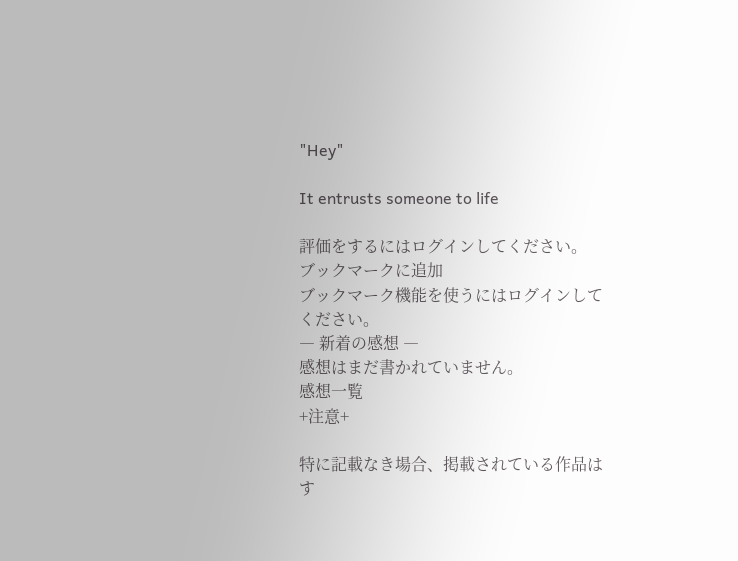"Hey"

It entrusts someone to life

評価をするにはログインしてください。
ブックマークに追加
ブックマーク機能を使うにはログインしてください。
― 新着の感想 ―
感想はまだ書かれていません。
感想一覧
+注意+

特に記載なき場合、掲載されている作品はす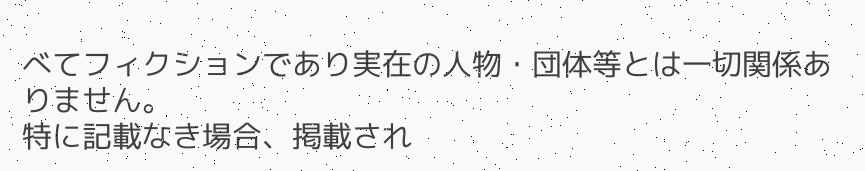べてフィクションであり実在の人物・団体等とは一切関係ありません。
特に記載なき場合、掲載され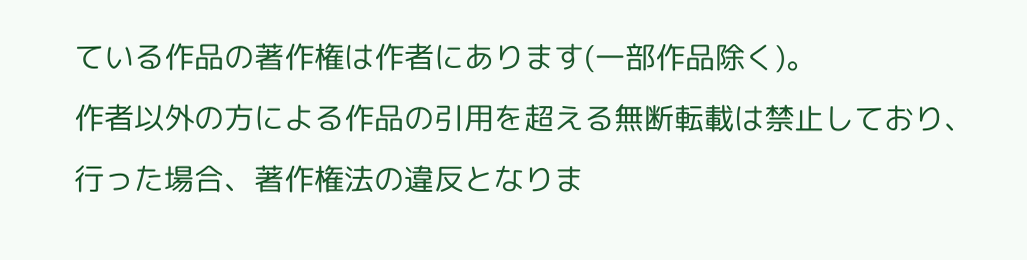ている作品の著作権は作者にあります(一部作品除く)。
作者以外の方による作品の引用を超える無断転載は禁止しており、行った場合、著作権法の違反となりま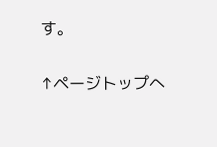す。

↑ページトップへ